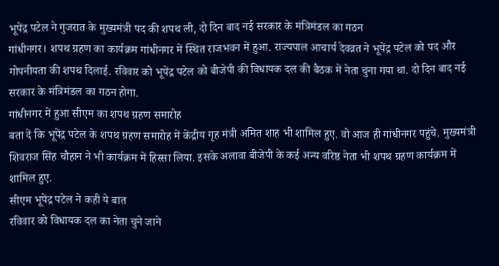भूपेंद्र पटेल ने गुजरात के मुख्यमंत्री पद की शपथ ली, दो दिन बाद नई सरकार के मंत्रिमंडल का गठन
गांधीनगर। शपथ ग्रहण का कार्यक्रम गांधीनगर में स्थित राजभवन में हुआ. राज्यपाल आचार्य देवव्रत ने भूपेंद्र पटेल को पद और गोपनीयता की शपथ दिलाई. रविवार को भूपेंद्र पटेल को बीजेपी की विधायक दल की बैठक में नेता चुना गया था. दो दिन बाद नई सरकार के मंत्रिमंडल का गठन होगा.
गांधीनगर में हुआ सीएम का शपथ ग्रहण समारोह
बता दें कि भूपेंद्र पटेल के शपथ ग्रहण समारोह में केंद्रीय गृह मंत्री अमित शाह भी शामिल हुए. वो आज ही गांधीनगर पहुंचे. मुख्यमंत्री शिवराज सिंह चौहान ने भी कार्यक्रम में हिस्सा लिया. इसके अलावा बीजेपी के कई अन्य वरिष्ठ नेता भी शपथ ग्रहण कार्यक्रम में शामिल हुए.
सीएम भूपेंद्र पटेल ने कही ये बात
रविवार को विधायक दल का नेता चुने जाने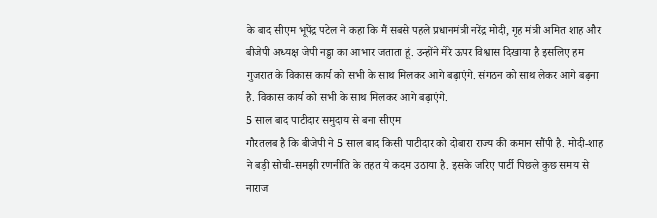के बाद सीएम भूपेंद्र पटेल ने कहा कि मैं सबसे पहले प्रधानमंत्री नरेंद्र मोदी, गृह मंत्री अमित शाह और बीजेपी अध्यक्ष जेपी नड्डा का आभार जताता हूं. उन्होंने मेरे ऊपर विश्वास दिखाया है इसलिए हम गुजरात के विकास कार्य को सभी के साथ मिलकर आगे बढ़ाएंगे. संगठन को साथ लेकर आगे बढ़ना है. विकास कार्य को सभी के साथ मिलकर आगे बढ़ाएंगे.
5 साल बाद पाटीदार समुदाय से बना सीएम
गौरतलब है कि बीजेपी ने 5 साल बाद किसी पाटीदार को दोबारा राज्य की कमान सौंपी है. मोदी-शाह ने बड़ी सोची-समझी रणनीति के तहत ये कदम उठाया है. इसके जरिए पार्टी पिछले कुछ समय से नाराज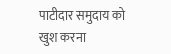पाटीदार समुदाय को खुश करना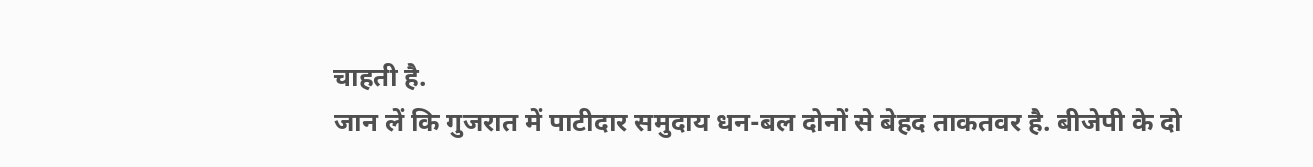चाहती है.
जान लें कि गुजरात में पाटीदार समुदाय धन-बल दोनों से बेहद ताकतवर है. बीजेपी के दो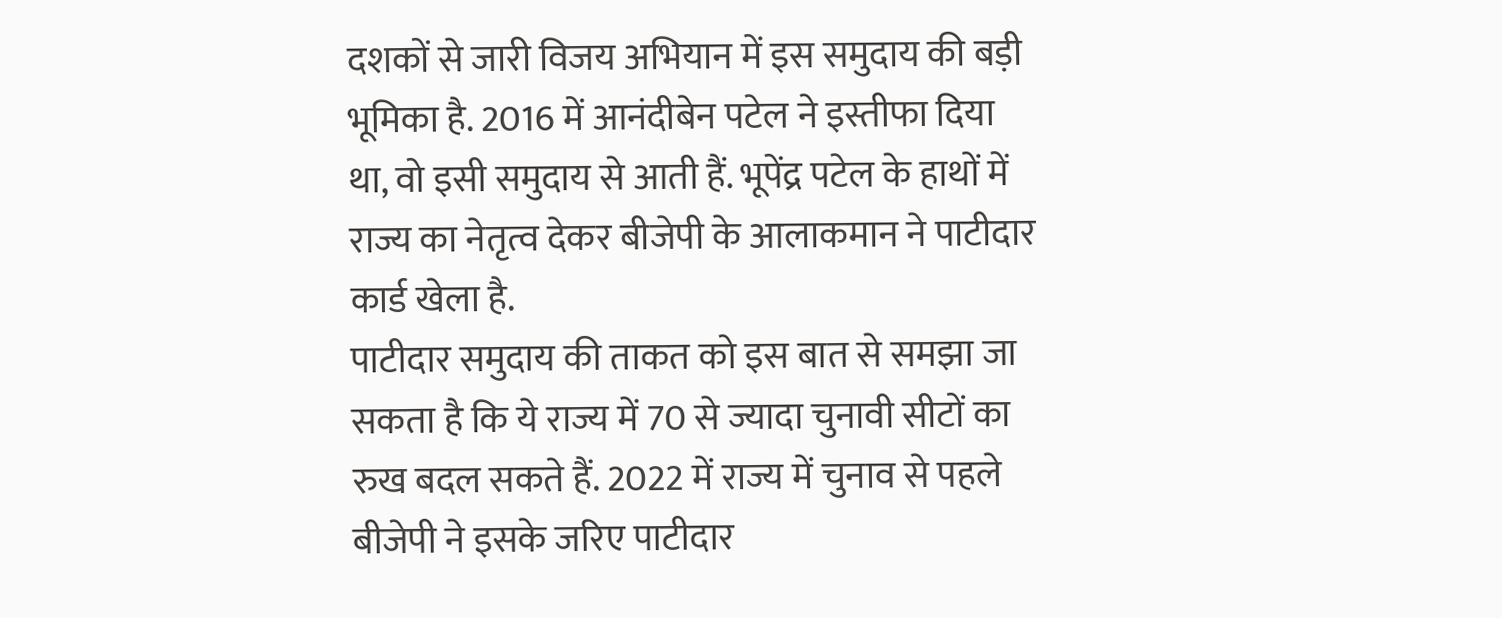दशकों से जारी विजय अभियान में इस समुदाय की बड़ी भूमिका है. 2016 में आनंदीबेन पटेल ने इस्तीफा दिया था, वो इसी समुदाय से आती हैं. भूपेंद्र पटेल के हाथों में राज्य का नेतृत्व देकर बीजेपी के आलाकमान ने पाटीदार कार्ड खेला है.
पाटीदार समुदाय की ताकत को इस बात से समझा जा सकता है कि ये राज्य में 70 से ज्यादा चुनावी सीटों का रुख बदल सकते हैं. 2022 में राज्य में चुनाव से पहले बीजेपी ने इसके जरिए पाटीदार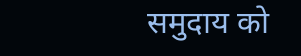समुदाय को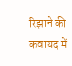रिझाने की कवायद में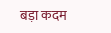बड़ा कदम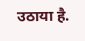उठाया है.